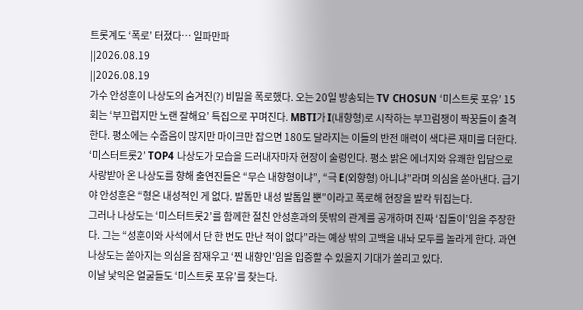트롯계도 ‘폭로’ 터졌다… 일파만파
||2026.08.19
||2026.08.19
가수 안성훈이 나상도의 숨겨진(?) 비밀을 폭로했다. 오는 20일 방송되는 TV CHOSUN ‘미스트롯 포유’ 15회는 ‘부끄럽지만 노랜 잘해요’ 특집으로 꾸며진다. MBTI가 I(내향형)로 시작하는 부끄럼쟁이 짝꿍들이 출격한다. 평소에는 수줍음이 많지만 마이크만 잡으면 180도 달라지는 이들의 반전 매력이 색다른 재미를 더한다.
‘미스터트롯2’ TOP4 나상도가 모습을 드러내자마자 현장이 술렁인다. 평소 밝은 에너지와 유쾌한 입담으로 사랑받아 온 나상도를 향해 출연진들은 “무슨 내향형이냐”, “극 E(외향형) 아니냐”라며 의심을 쏟아낸다. 급기야 안성훈은 “형은 내성적인 게 없다. 발톱만 내성 발톱일 뿐”이라고 폭로해 현장을 발칵 뒤집는다.
그러나 나상도는 ‘미스터트롯2’를 함께한 절친 안성훈과의 뜻밖의 관계를 공개하며 진짜 ‘집돌이’임을 주장한다. 그는 “성훈이와 사석에서 단 한 번도 만난 적이 없다”라는 예상 밖의 고백을 내놔 모두를 놀라게 한다. 과연 나상도는 쏟아지는 의심을 잠재우고 ‘찐 내향인’임을 입증할 수 있을지 기대가 쏠리고 있다.
이날 낯익은 얼굴들도 ‘미스트롯 포유’를 찾는다.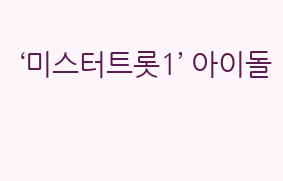‘미스터트롯1’ 아이돌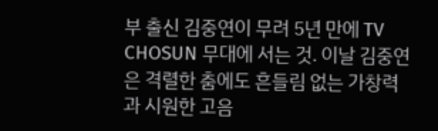부 출신 김중연이 무려 5년 만에 TV CHOSUN 무대에 서는 것. 이날 김중연은 격렬한 춤에도 흔들림 없는 가창력과 시원한 고음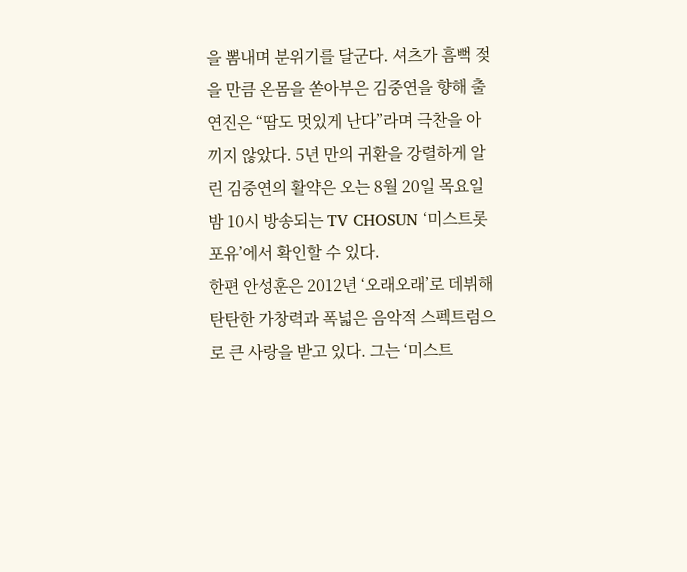을 뽐내며 분위기를 달군다. 셔츠가 흠뻑 젖을 만큼 온몸을 쏟아부은 김중연을 향해 출연진은 “땀도 멋있게 난다”라며 극찬을 아끼지 않았다. 5년 만의 귀환을 강렬하게 알린 김중연의 활약은 오는 8월 20일 목요일 밤 10시 방송되는 TV CHOSUN ‘미스트롯 포유’에서 확인할 수 있다.
한편 안성훈은 2012년 ‘오래오래’로 데뷔해 탄탄한 가창력과 폭넓은 음악적 스펙트럼으로 큰 사랑을 받고 있다. 그는 ‘미스트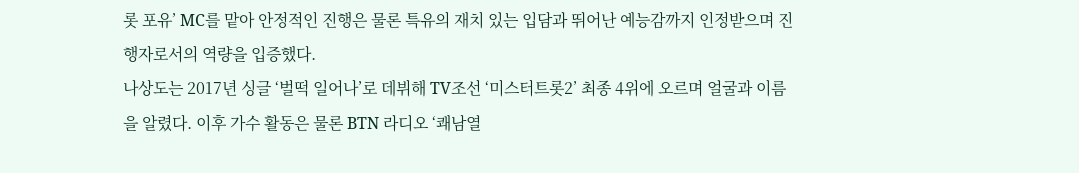롯 포유’ MC를 맡아 안정적인 진행은 물론 특유의 재치 있는 입담과 뛰어난 예능감까지 인정받으며 진행자로서의 역량을 입증했다.
나상도는 2017년 싱글 ‘벌떡 일어나’로 데뷔해 TV조선 ‘미스터트롯2’ 최종 4위에 오르며 얼굴과 이름을 알렸다. 이후 가수 활동은 물론 BTN 라디오 ‘쾌남열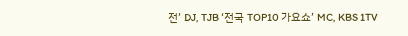전’ DJ, TJB ‘전국 TOP10 가요쇼’ MC, KBS 1TV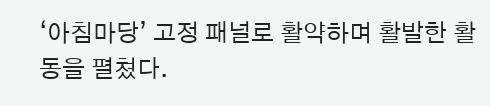‘아침마당’ 고정 패널로 활약하며 활발한 활동을 펼쳤다.